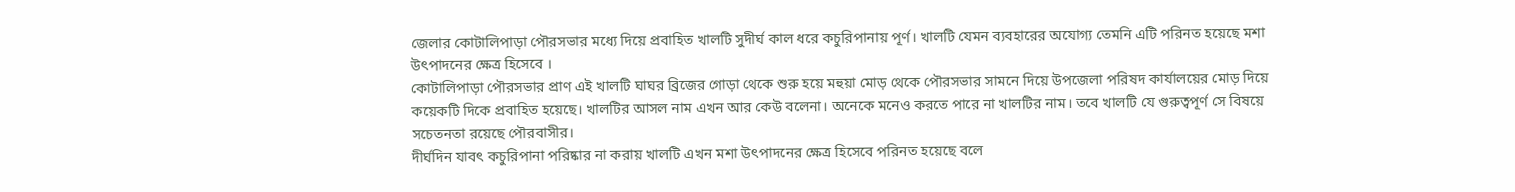জেলার কোটালিপাড়া পৌরসভার মধ্যে দিয়ে প্রবাহিত খালটি সুদীর্ঘ কাল ধরে কচুরিপানায় পূর্ণ। খালটি যেমন ব্যবহারের অযোগ্য তেমনি এটি পরিনত হয়েছে মশা উৎপাদনের ক্ষেত্র হিসেবে ।
কোটালিপাড়া পৌরসভার প্রাণ এই খালটি ঘাঘর ব্রিজের গোড়া থেকে শুরু হয়ে মহুয়া মোড় থেকে পৌরসভার সামনে দিয়ে উপজেলা পরিষদ কার্যালয়ের মোড় দিয়ে কয়েকটি দিকে প্রবাহিত হয়েছে। খালটির আসল নাম এখন আর কেউ বলেনা। অনেকে মনেও করতে পারে না খালটির নাম। তবে খালটি যে গুরুত্বপূর্ণ সে বিষয়ে সচেতনতা রয়েছে পৌরবাসীর।
দীর্ঘদিন যাবৎ কচুরিপানা পরিষ্কার না করায় খালটি এখন মশা উৎপাদনের ক্ষেত্র হিসেবে পরিনত হয়েছে বলে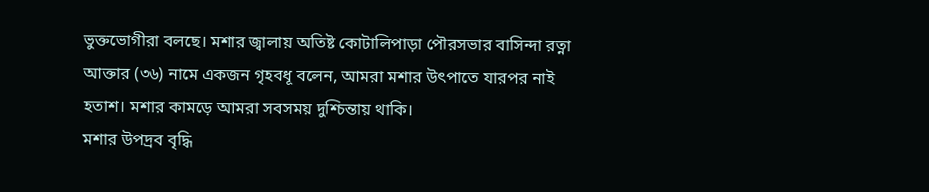ভুক্তভোগীরা বলছে। মশার জ্বালায় অতিষ্ট কোটালিপাড়া পৌরসভার বাসিন্দা রত্না আক্তার (৩৬) নামে একজন গৃহবধূ বলেন, আমরা মশার উৎপাতে যারপর নাই হতাশ। মশার কামড়ে আমরা সবসময় দুশ্চিন্তায় থাকি।
মশার উপদ্রব বৃদ্ধি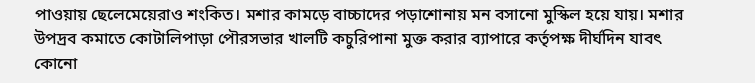পাওয়ায় ছেলেমেয়েরাও শংকিত। মশার কামড়ে বাচ্চাদের পড়াশোনায় মন বসানো মুস্কিল হয়ে যায়। মশার উপদ্রব কমাতে কোটালিপাড়া পৌরসভার খালটি কচুরিপানা মুক্ত করার ব্যাপারে কর্তৃপক্ষ দীর্ঘদিন যাবৎ কোনো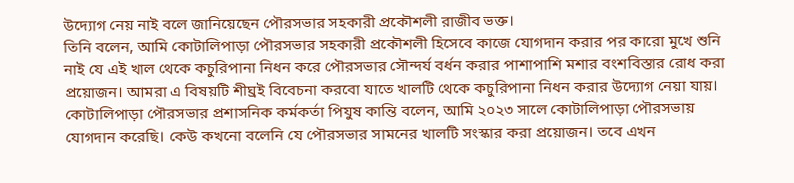উদ্যোগ নেয় নাই বলে জানিয়েছেন পৌরসভার সহকারী প্রকৌশলী রাজীব ভক্ত।
তিনি বলেন, আমি কোটালিপাড়া পৌরসভার সহকারী প্রকৌশলী হিসেবে কাজে যোগদান করার পর কারো মুখে শুনি নাই যে এই খাল থেকে কচুরিপানা নিধন করে পৌরসভার সৌন্দর্য বর্ধন করার পাশাপাশি মশার বংশবিস্তার রোধ করা প্রয়োজন। আমরা এ বিষয়টি শীঘ্রই বিবেচনা করবো যাতে খালটি থেকে কচুরিপানা নিধন করার উদ্যোগ নেয়া যায়।
কোটালিপাড়া পৌরসভার প্রশাসনিক কর্মকর্তা পিযুষ কান্তি বলেন, আমি ২০২৩ সালে কোটালিপাড়া পৌরসভায় যোগদান করেছি। কেউ কখনো বলেনি যে পৌরসভার সামনের খালটি সংস্কার করা প্রয়োজন। তবে এখন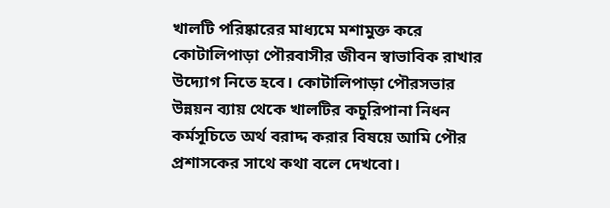খালটি পরিষ্কারের মাধ্যমে মশামুক্ত করে কোটালিপাড়া পৌরবাসীর জীবন স্বাভাবিক রাখার উদ্যোগ নিতে হবে। কোটালিপাড়া পৌরসভার উন্নয়ন ব্যায় থেকে খালটির কচুরিপানা নিধন কর্মসূচিতে অর্থ বরাদ্দ করার বিষয়ে আমি পৌর প্রশাসকের সাথে কথা বলে দেখবো।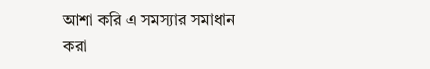আশা করি এ সমস্যার সমাধান করা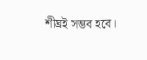শীঘ্রই সম্ভব হবে।